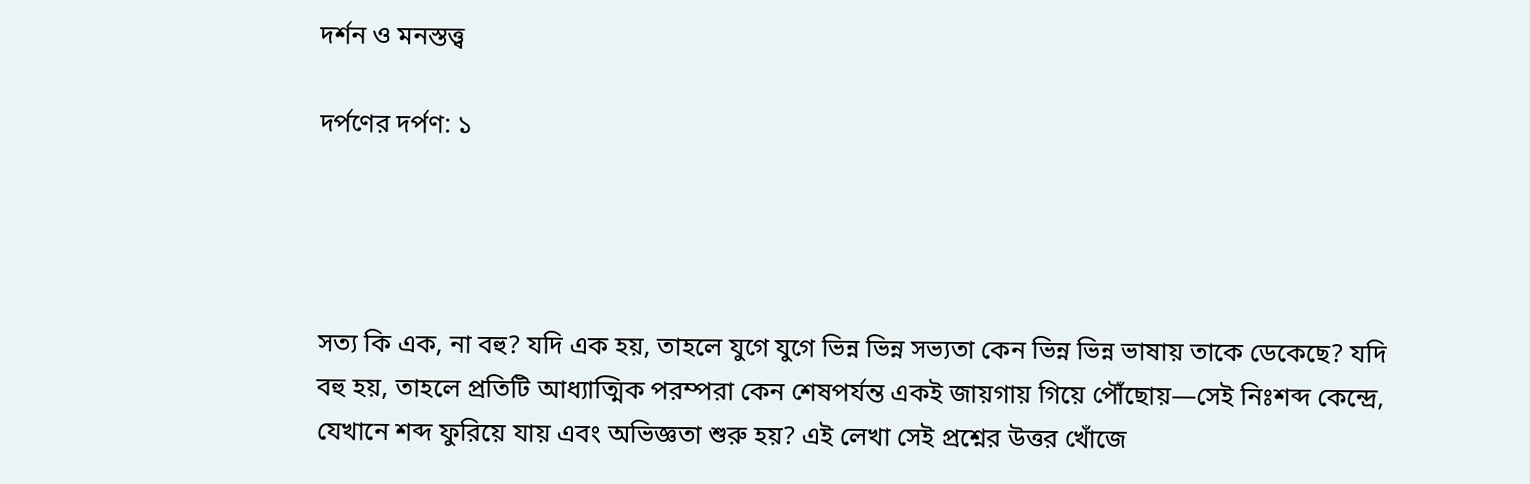দর্শন ও মনস্তত্ত্ব

দর্পণের দর্পণ: ১




সত্য কি এক, না বহু? যদি এক হয়, তাহলে যুগে যুগে ভিন্ন ভিন্ন সভ্যতা কেন ভিন্ন ভিন্ন ভাষায় তাকে ডেকেছে? যদি বহু হয়, তাহলে প্রতিটি আধ্যাত্মিক পরম্পরা কেন শেষপর্যন্ত একই জায়গায় গিয়ে পৌঁছোয়—সেই নিঃশব্দ কেন্দ্রে, যেখানে শব্দ ফুরিয়ে যায় এবং অভিজ্ঞতা শুরু হয়? এই লেখা সেই প্রশ্নের উত্তর খোঁজে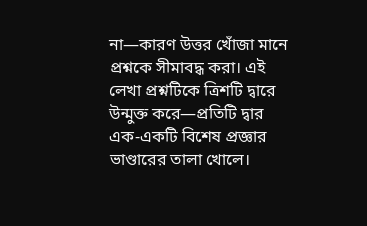না—কারণ উত্তর খোঁজা মানে প্রশ্নকে সীমাবদ্ধ করা। এই লেখা প্রশ্নটিকে ত্রিশটি দ্বারে উন্মুক্ত করে—প্রতিটি দ্বার এক-একটি বিশেষ প্রজ্ঞার ভাণ্ডারের তালা খোলে।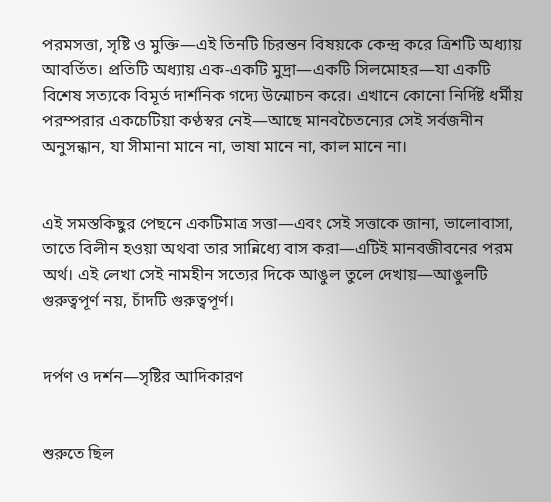পরমসত্তা, সৃষ্টি ও মুক্তি—এই তিনটি চিরন্তন বিষয়কে কেন্দ্র করে ত্রিশটি অধ্যায় আবর্তিত। প্রতিটি অধ্যায় এক-একটি মুদ্রা—একটি সিলমোহর—যা একটি বিশেষ সত্যকে বিমূর্ত দার্শনিক গদ্যে উন্মোচন করে। এখানে কোনো নির্দিষ্ট ধর্মীয় পরম্পরার একচেটিয়া কণ্ঠস্বর নেই—আছে মানবচৈতন্যের সেই সর্বজনীন অনুসন্ধান, যা সীমানা মানে না, ভাষা মানে না, কাল মানে না।


এই সমস্তকিছুর পেছনে একটিমাত্র সত্তা—এবং সেই সত্তাকে জানা, ভালোবাসা, তাতে বিলীন হওয়া অথবা তার সান্নিধ্যে বাস করা—এটিই মানবজীবনের পরম অর্থ। এই লেখা সেই নামহীন সত্যের দিকে আঙুল তুলে দেখায়—আঙুলটি গুরুত্বপূর্ণ নয়, চাঁদটি গুরুত্বপূর্ণ।


দর্পণ ও দর্শন—সৃষ্টির আদিকারণ


শুরুতে ছিল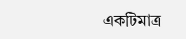একটিমাত্র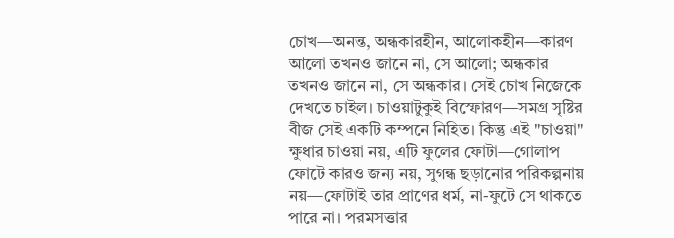চোখ—অনন্ত, অন্ধকারহীন, আলোকহীন—কারণ আলো তখনও জানে না, সে আলো; অন্ধকার তখনও জানে না, সে অন্ধকার। সেই চোখ নিজেকে দেখতে চাইল। চাওয়াটুকুই বিস্ফোরণ—সমগ্র সৃষ্টির বীজ সেই একটি কম্পনে নিহিত। কিন্তু এই "চাওয়া" ক্ষুধার চাওয়া নয়, এটি ফুলের ফোটা—গোলাপ ফোটে কারও জন্য নয়, সুগন্ধ ছড়ানোর পরিকল্পনায় নয়—ফোটাই তার প্রাণের ধর্ম, না-ফুটে সে থাকতে পারে না। পরমসত্তার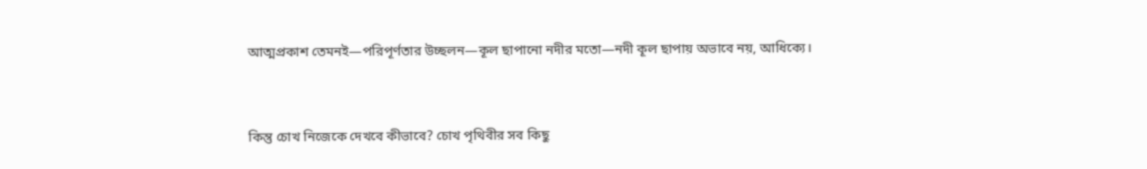আত্মপ্রকাশ তেমনই—পরিপূর্ণতার উচ্ছলন—কূল ছাপানো নদীর মতো—নদী কূল ছাপায় অভাবে নয়, আধিক্যে।


কিন্তু চোখ নিজেকে দেখবে কীভাবে? চোখ পৃথিবীর সব কিছু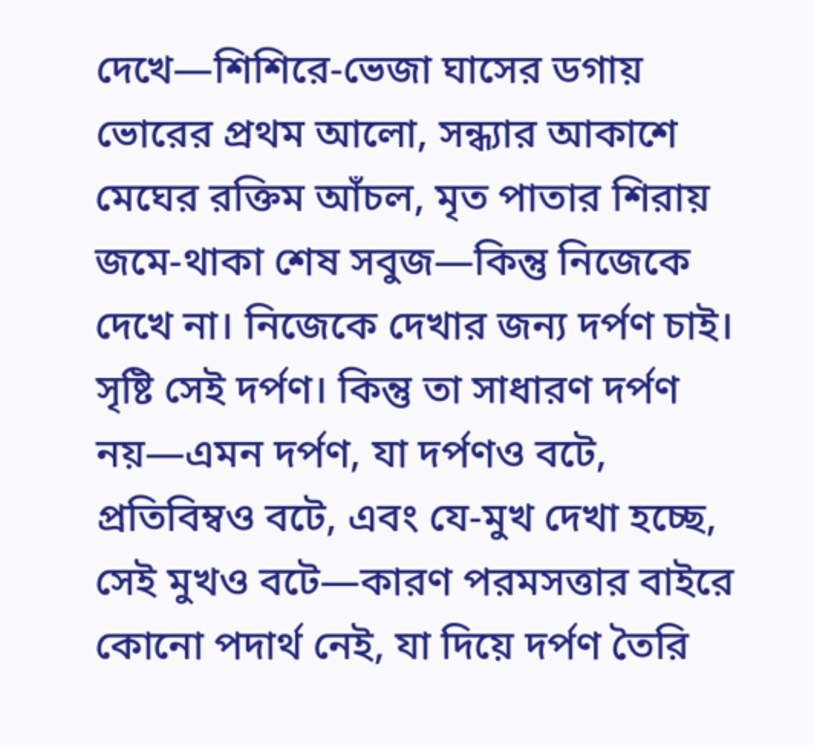দেখে—শিশিরে-ভেজা ঘাসের ডগায় ভোরের প্রথম আলো, সন্ধ্যার আকাশে মেঘের রক্তিম আঁচল, মৃত পাতার শিরায় জমে-থাকা শেষ সবুজ—কিন্তু নিজেকে দেখে না। নিজেকে দেখার জন্য দর্পণ চাই। সৃষ্টি সেই দর্পণ। কিন্তু তা সাধারণ দর্পণ নয়—এমন দর্পণ, যা দর্পণও বটে, প্রতিবিম্বও বটে, এবং যে-মুখ দেখা হচ্ছে, সেই মুখও বটে—কারণ পরমসত্তার বাইরে কোনো পদার্থ নেই, যা দিয়ে দর্পণ তৈরি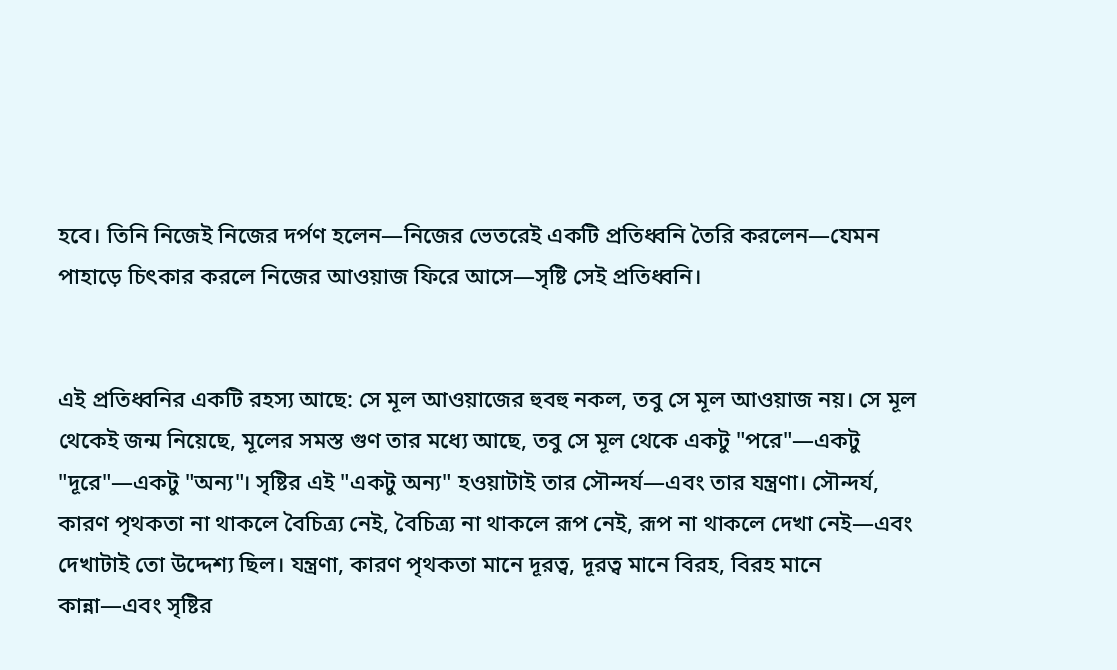হবে। তিনি নিজেই নিজের দর্পণ হলেন—নিজের ভেতরেই একটি প্রতিধ্বনি তৈরি করলেন—যেমন পাহাড়ে চিৎকার করলে নিজের আওয়াজ ফিরে আসে—সৃষ্টি সেই প্রতিধ্বনি।


এই প্রতিধ্বনির একটি রহস্য আছে: সে মূল আওয়াজের হুবহু নকল, তবু সে মূল আওয়াজ নয়। সে মূল থেকেই জন্ম নিয়েছে, মূলের সমস্ত গুণ তার মধ্যে আছে, তবু সে মূল থেকে একটু "পরে"—একটু "দূরে"—একটু "অন্য"। সৃষ্টির এই "একটু অন্য" হওয়াটাই তার সৌন্দর্য—এবং তার যন্ত্রণা। সৌন্দর্য, কারণ পৃথকতা না থাকলে বৈচিত্র্য নেই, বৈচিত্র্য না থাকলে রূপ নেই, রূপ না থাকলে দেখা নেই—এবং দেখাটাই তো উদ্দেশ্য ছিল। যন্ত্রণা, কারণ পৃথকতা মানে দূরত্ব, দূরত্ব মানে বিরহ, বিরহ মানে কান্না—এবং সৃষ্টির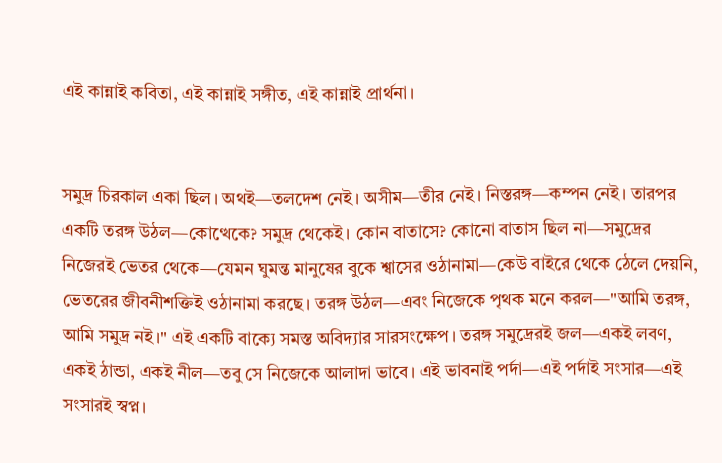এই কান্নাই কবিতা, এই কান্নাই সঙ্গীত, এই কান্নাই প্রার্থনা।


সমুদ্র চিরকাল একা ছিল। অথই—তলদেশ নেই। অসীম—তীর নেই। নিস্তরঙ্গ—কম্পন নেই। তারপর একটি তরঙ্গ উঠল—কোত্থেকে? সমুদ্র থেকেই। কোন বাতাসে? কোনো বাতাস ছিল না—সমুদ্রের নিজেরই ভেতর থেকে—যেমন ঘুমন্ত মানুষের বুকে শ্বাসের ওঠানামা—কেউ বাইরে থেকে ঠেলে দেয়নি, ভেতরের জীবনীশক্তিই ওঠানামা করছে। তরঙ্গ উঠল—এবং নিজেকে পৃথক মনে করল—"আমি তরঙ্গ, আমি সমুদ্র নই।" এই একটি বাক্যে সমস্ত অবিদ্যার সারসংক্ষেপ। তরঙ্গ সমুদ্রেরই জল—একই লবণ, একই ঠান্ডা, একই নীল—তবু সে নিজেকে আলাদা ভাবে। এই ভাবনাই পর্দা—এই পর্দাই সংসার—এই সংসারই স্বপ্ন।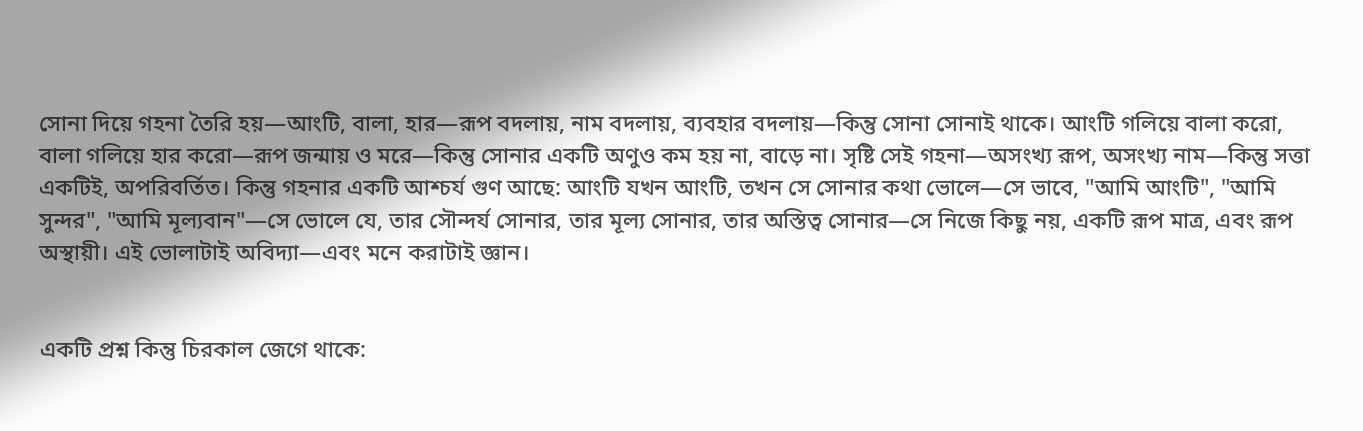সোনা দিয়ে গহনা তৈরি হয়—আংটি, বালা, হার—রূপ বদলায়, নাম বদলায়, ব্যবহার বদলায়—কিন্তু সোনা সোনাই থাকে। আংটি গলিয়ে বালা করো, বালা গলিয়ে হার করো—রূপ জন্মায় ও মরে—কিন্তু সোনার একটি অণুও কম হয় না, বাড়ে না। সৃষ্টি সেই গহনা—অসংখ্য রূপ, অসংখ্য নাম—কিন্তু সত্তা একটিই, অপরিবর্তিত। কিন্তু গহনার একটি আশ্চর্য গুণ আছে: আংটি যখন আংটি, তখন সে সোনার কথা ভোলে—সে ভাবে, "আমি আংটি", "আমি সুন্দর", "আমি মূল্যবান"—সে ভোলে যে, তার সৌন্দর্য সোনার, তার মূল্য সোনার, তার অস্তিত্ব সোনার—সে নিজে কিছু নয়, একটি রূপ মাত্র, এবং রূপ অস্থায়ী। এই ভোলাটাই অবিদ্যা—এবং মনে করাটাই জ্ঞান।


একটি প্রশ্ন কিন্তু চিরকাল জেগে থাকে: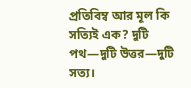প্রতিবিম্ব আর মূল কি সত্যিই এক? দুটি পথ—দুটি উত্তর—দুটি সত্য।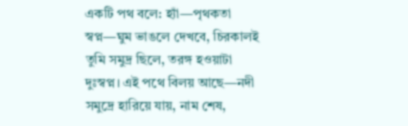একটি পথ বলে: হ্যাঁ—পৃথকতা স্বপ্ন—ঘুম ভাঙলে দেখবে, চিরকালই তুমি সমুদ্র ছিলে, তরঙ্গ হওয়াটা দুঃস্বপ্ন। এই পথে বিলয় আছে—নদী সমুদ্রে হারিয়ে যায়, নাম শেষ,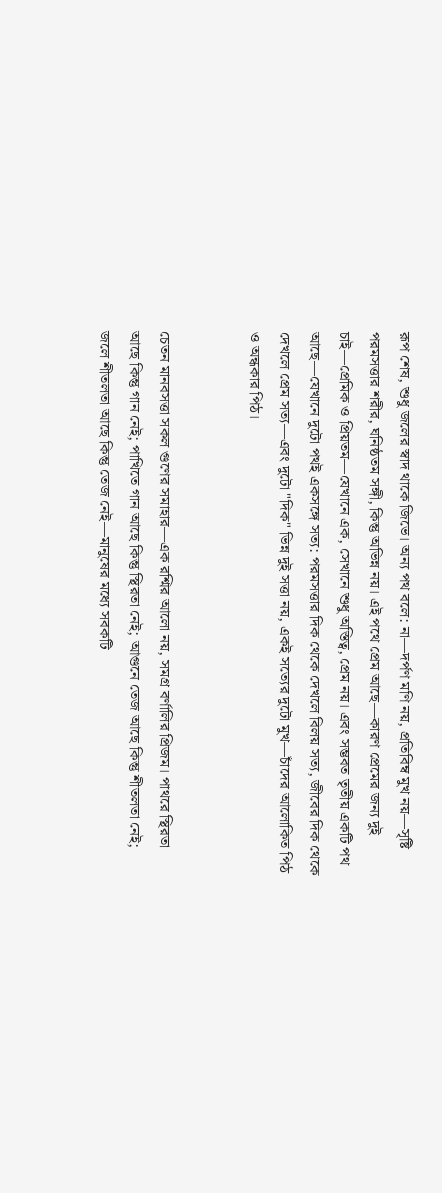রূপ শেষ, শুধু জলের স্বাদ থাকে জিভে। অন্য পথ বলে: না—দর্পণ মণি নয়, প্রতিবিম্ব মুখ নয়—সৃষ্টি পরমসত্তার শরীর, ঘনিষ্ঠতম সঙ্গী, কিন্তু অভিন্ন নয়। এই পথে প্রেম আছে—কারণ প্রেমের জন্য দুই চাই—প্রেমিক ও প্রিয়তম—যেখানে এক, সেখানে শুধু অস্তিত্ব, প্রেম নয়। এবং সম্ভবত তৃতীয় একটি পথ আছে—যেখানে দুটো পথই একসঙ্গে সত্য: পরমসত্তার দিক থেকে দেখলে বিলয় সত্য, জীবের দিক থেকে দেখলে প্রেম সত্য—এবং দুটো "দিক" ভিন্ন দুই সত্তা নয়, একই সত্যের দুটো মুখ—চাঁদের আলোকিত পিঠ ও অন্ধকার পিঠ।


চেতন মানবসত্তা সকল গুণের সমাহার—এক রশ্মির আলো নয়, সমগ্র বর্ণালির প্রিজম। পাথরে স্থিরতা আছে কিন্তু গান নেই; পাখিতে গান আছে কিন্তু স্থিরতা নেই; আগুনে তেজ আছে কিন্তু শীতলতা নেই; জলে শীতলতা আছে কিন্তু তেজ নেই—মানুষের মধ্যে সবকটি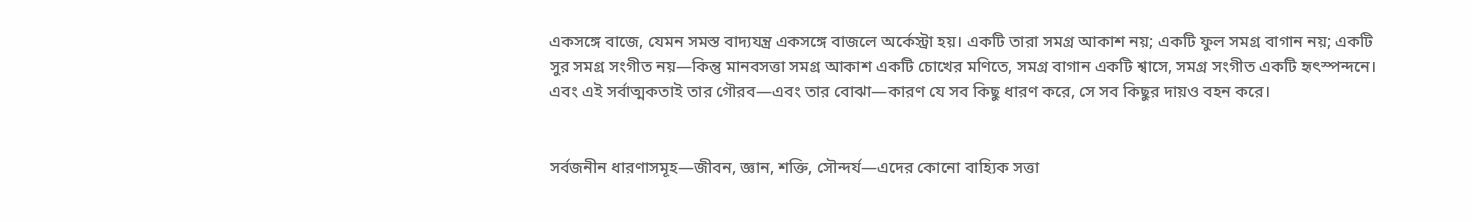একসঙ্গে বাজে, যেমন সমস্ত বাদ্যযন্ত্র একসঙ্গে বাজলে অর্কেস্ট্রা হয়। একটি তারা সমগ্র আকাশ নয়; একটি ফুল সমগ্র বাগান নয়; একটি সুর সমগ্র সংগীত নয়—কিন্তু মানবসত্তা সমগ্র আকাশ একটি চোখের মণিতে, সমগ্র বাগান একটি শ্বাসে, সমগ্র সংগীত একটি হৃৎস্পন্দনে। এবং এই সর্বাত্মকতাই তার গৌরব—এবং তার বোঝা—কারণ যে সব কিছু ধারণ করে, সে সব কিছুর দায়ও বহন করে।


সর্বজনীন ধারণাসমূহ—জীবন, জ্ঞান, শক্তি, সৌন্দর্য—এদের কোনো বাহ্যিক সত্তা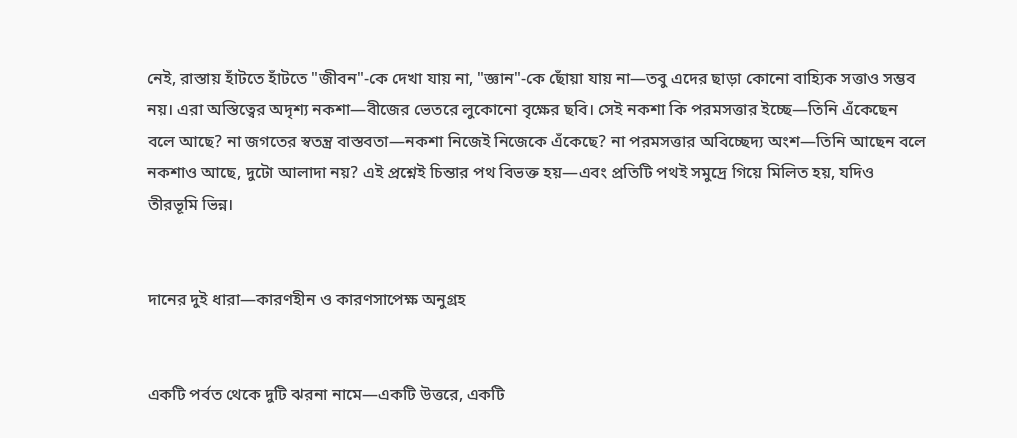নেই, রাস্তায় হাঁটতে হাঁটতে "জীবন"-কে দেখা যায় না, "জ্ঞান"-কে ছোঁয়া যায় না—তবু এদের ছাড়া কোনো বাহ্যিক সত্তাও সম্ভব নয়। এরা অস্তিত্বের অদৃশ্য নকশা—বীজের ভেতরে লুকোনো বৃক্ষের ছবি। সেই নকশা কি পরমসত্তার ইচ্ছে—তিনি এঁকেছেন বলে আছে? না জগতের স্বতন্ত্র বাস্তবতা—নকশা নিজেই নিজেকে এঁকেছে? না পরমসত্তার অবিচ্ছেদ্য অংশ—তিনি আছেন বলে নকশাও আছে, দুটো আলাদা নয়? এই প্রশ্নেই চিন্তার পথ বিভক্ত হয়—এবং প্রতিটি পথই সমুদ্রে গিয়ে মিলিত হয়, যদিও তীরভূমি ভিন্ন।


দানের দুই ধারা—কারণহীন ও কারণসাপেক্ষ অনুগ্রহ


একটি পর্বত থেকে দুটি ঝরনা নামে—একটি উত্তরে, একটি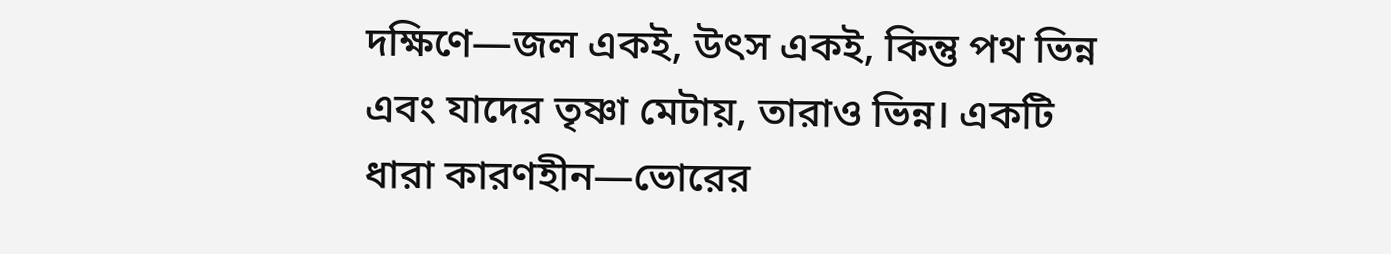দক্ষিণে—জল একই, উৎস একই, কিন্তু পথ ভিন্ন এবং যাদের তৃষ্ণা মেটায়, তারাও ভিন্ন। একটি ধারা কারণহীন—ভোরের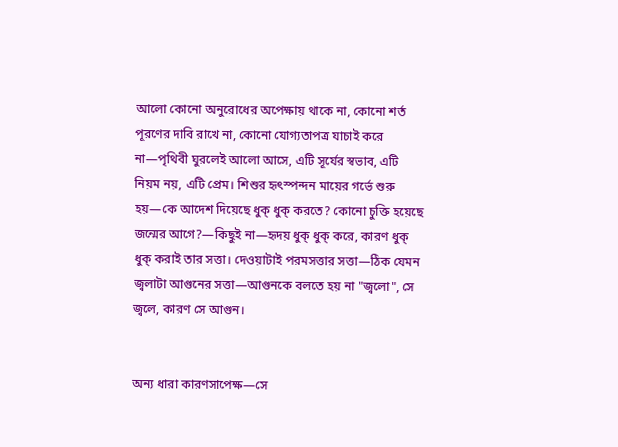আলো কোনো অনুরোধের অপেক্ষায় থাকে না, কোনো শর্ত পূরণের দাবি রাখে না, কোনো যোগ্যতাপত্র যাচাই করে না—পৃথিবী ঘুরলেই আলো আসে, এটি সূর্যের স্বভাব, এটি নিয়ম নয়, এটি প্রেম। শিশুর হৃৎস্পন্দন মায়ের গর্ভে শুরু হয়—কে আদেশ দিয়েছে ধুক্‌ ধুক্‌ করতে? কোনো চুক্তি হয়েছে জন্মের আগে?—কিছুই না—হৃদয় ধুক্‌ ধুক্‌ করে, কারণ ধুক্‌ ধুক্‌ করাই তার সত্তা। দেওয়াটাই পরমসত্তার সত্তা—ঠিক যেমন জ্বলাটা আগুনের সত্তা—আগুনকে বলতে হয় না "জ্বলো", সে জ্বলে, কারণ সে আগুন।


অন্য ধারা কারণসাপেক্ষ—সে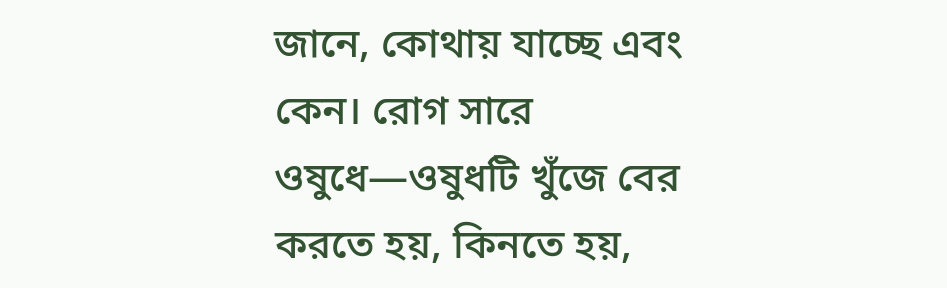জানে, কোথায় যাচ্ছে এবং কেন। রোগ সারে ওষুধে—ওষুধটি খুঁজে বের করতে হয়, কিনতে হয়,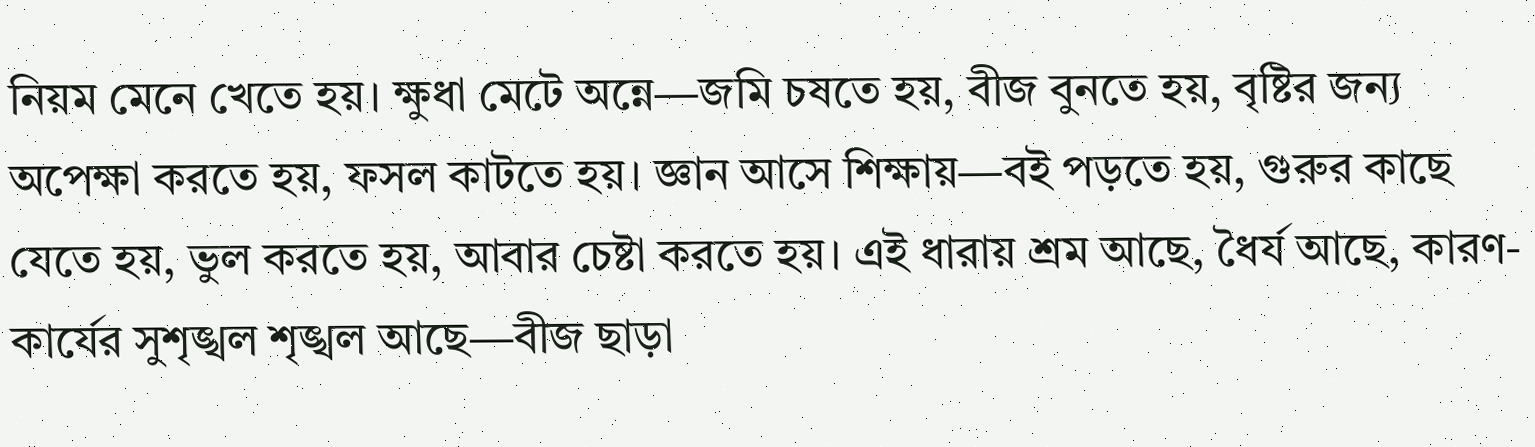নিয়ম মেনে খেতে হয়। ক্ষুধা মেটে অন্নে—জমি চষতে হয়, বীজ বুনতে হয়, বৃষ্টির জন্য অপেক্ষা করতে হয়, ফসল কাটতে হয়। জ্ঞান আসে শিক্ষায়—বই পড়তে হয়, গুরুর কাছে যেতে হয়, ভুল করতে হয়, আবার চেষ্টা করতে হয়। এই ধারায় শ্রম আছে, ধৈর্য আছে, কারণ-কার্যের সুশৃঙ্খল শৃঙ্খল আছে—বীজ ছাড়া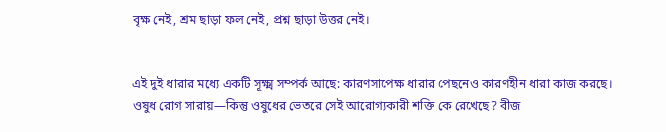বৃক্ষ নেই, শ্রম ছাড়া ফল নেই, প্রশ্ন ছাড়া উত্তর নেই।


এই দুই ধারার মধ্যে একটি সূক্ষ্ম সম্পর্ক আছে: কারণসাপেক্ষ ধারার পেছনেও কারণহীন ধারা কাজ করছে। ওষুধ রোগ সারায়—কিন্তু ওষুধের ভেতরে সেই আরোগ্যকারী শক্তি কে রেখেছে? বীজ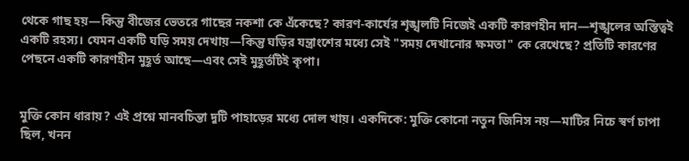থেকে গাছ হয়—কিন্তু বীজের ভেতরে গাছের নকশা কে এঁকেছে? কারণ-কার্যের শৃঙ্খলটি নিজেই একটি কারণহীন দান—শৃঙ্খলের অস্তিত্বই একটি রহস্য। যেমন একটি ঘড়ি সময় দেখায়—কিন্তু ঘড়ির যন্ত্রাংশের মধ্যে সেই "সময় দেখানোর ক্ষমতা" কে রেখেছে? প্রতিটি কারণের পেছনে একটি কারণহীন মুহূর্ত আছে—এবং সেই মুহূর্তটিই কৃপা।


মুক্তি কোন ধারায়? এই প্রশ্নে মানবচিন্তা দুটি পাহাড়ের মধ্যে দোল খায়। একদিকে: মুক্তি কোনো নতুন জিনিস নয়—মাটির নিচে স্বর্ণ চাপা ছিল, খনন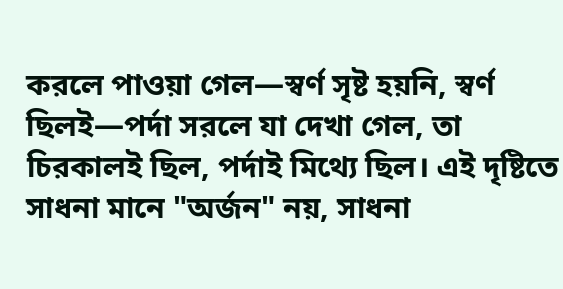করলে পাওয়া গেল—স্বর্ণ সৃষ্ট হয়নি, স্বর্ণ ছিলই—পর্দা সরলে যা দেখা গেল, তা চিরকালই ছিল, পর্দাই মিথ্যে ছিল। এই দৃষ্টিতে সাধনা মানে "অর্জন" নয়, সাধনা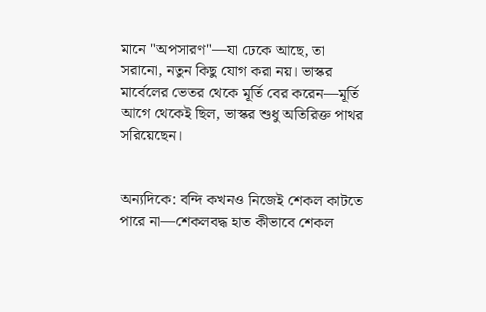মানে "অপসারণ"—যা ঢেকে আছে, তা সরানো, নতুন কিছু যোগ করা নয়। ভাস্কর মার্বেলের ভেতর থেকে মূর্তি বের করেন—মূর্তি আগে থেকেই ছিল, ভাস্কর শুধু অতিরিক্ত পাথর সরিয়েছেন।


অন্যদিকে: বন্দি কখনও নিজেই শেকল কাটতে পারে না—শেকলবদ্ধ হাত কীভাবে শেকল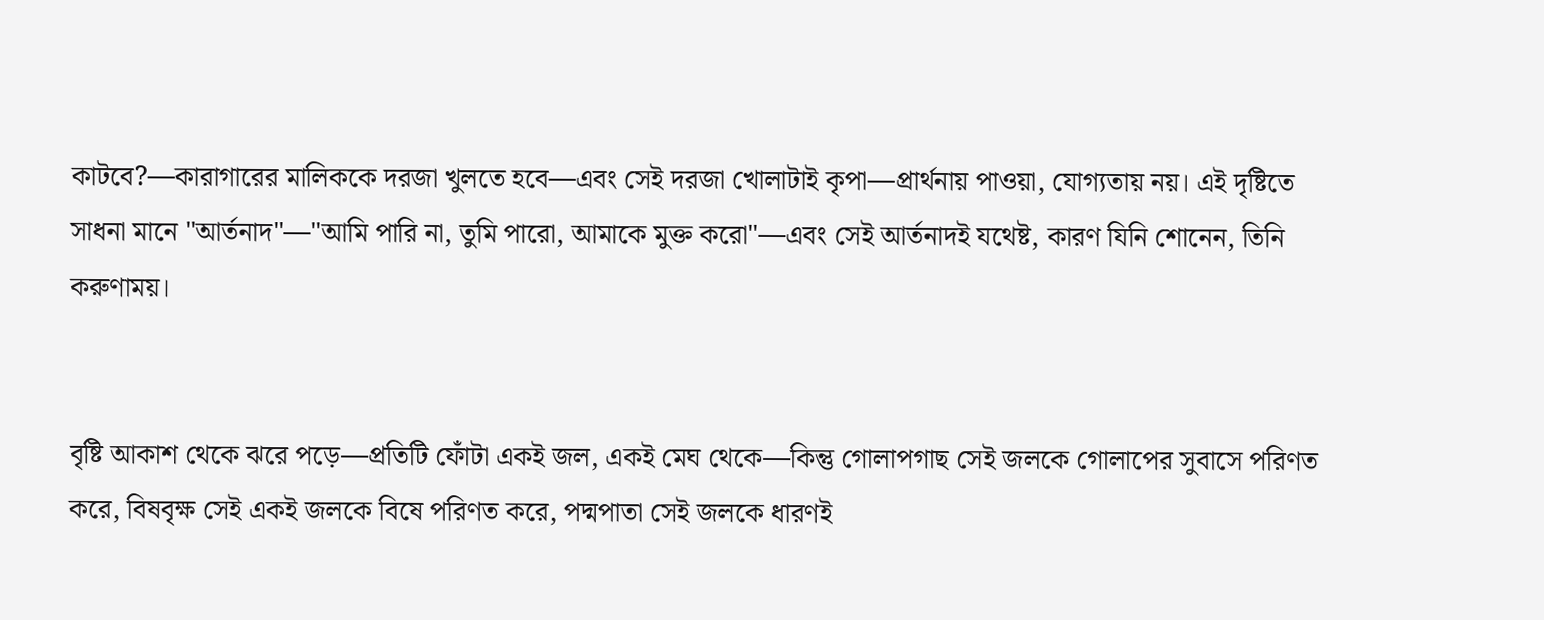কাটবে?—কারাগারের মালিককে দরজা খুলতে হবে—এবং সেই দরজা খোলাটাই কৃপা—প্রার্থনায় পাওয়া, যোগ্যতায় নয়। এই দৃষ্টিতে সাধনা মানে "আর্তনাদ"—"আমি পারি না, তুমি পারো, আমাকে মুক্ত করো"—এবং সেই আর্তনাদই যথেষ্ট, কারণ যিনি শোনেন, তিনি করুণাময়।


বৃষ্টি আকাশ থেকে ঝরে পড়ে—প্রতিটি ফোঁটা একই জল, একই মেঘ থেকে—কিন্তু গোলাপগাছ সেই জলকে গোলাপের সুবাসে পরিণত করে, বিষবৃক্ষ সেই একই জলকে বিষে পরিণত করে, পদ্মপাতা সেই জলকে ধারণই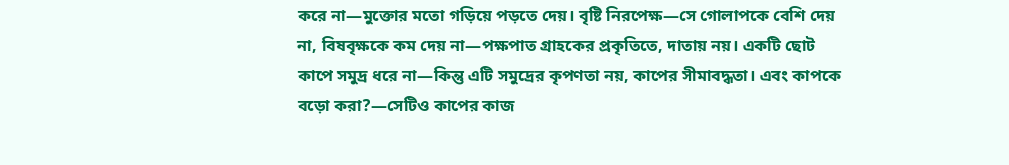করে না—মুক্তোর মতো গড়িয়ে পড়তে দেয়। বৃষ্টি নিরপেক্ষ—সে গোলাপকে বেশি দেয় না, বিষবৃক্ষকে কম দেয় না—পক্ষপাত গ্রাহকের প্রকৃতিতে, দাতায় নয়। একটি ছোট কাপে সমুদ্র ধরে না—কিন্তু এটি সমুদ্রের কৃপণতা নয়, কাপের সীমাবদ্ধতা। এবং কাপকে বড়ো করা?—সেটিও কাপের কাজ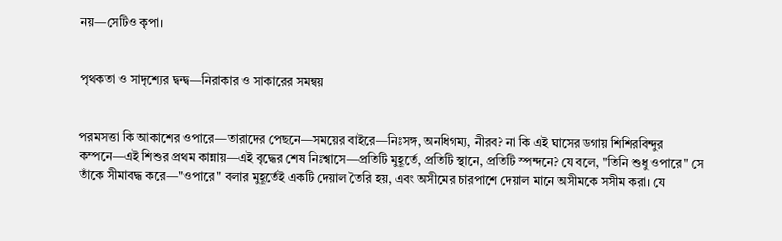নয়—সেটিও কৃপা।


পৃথকতা ও সাদৃশ্যের দ্বন্দ্ব—নিরাকার ও সাকারের সমন্বয়


পরমসত্তা কি আকাশের ওপারে—তারাদের পেছনে—সময়ের বাইরে—নিঃসঙ্গ, অনধিগম্য, নীরব? না কি এই ঘাসের ডগায় শিশিরবিন্দুর কম্পনে—এই শিশুর প্রথম কান্নায়—এই বৃদ্ধের শেষ নিঃশ্বাসে—প্রতিটি মুহূর্তে, প্রতিটি স্থানে, প্রতিটি স্পন্দনে? যে বলে, "তিনি শুধু ওপারে" সে তাঁকে সীমাবদ্ধ করে—"ওপারে" বলার মুহূর্তেই একটি দেয়াল তৈরি হয়, এবং অসীমের চারপাশে দেয়াল মানে অসীমকে সসীম করা। যে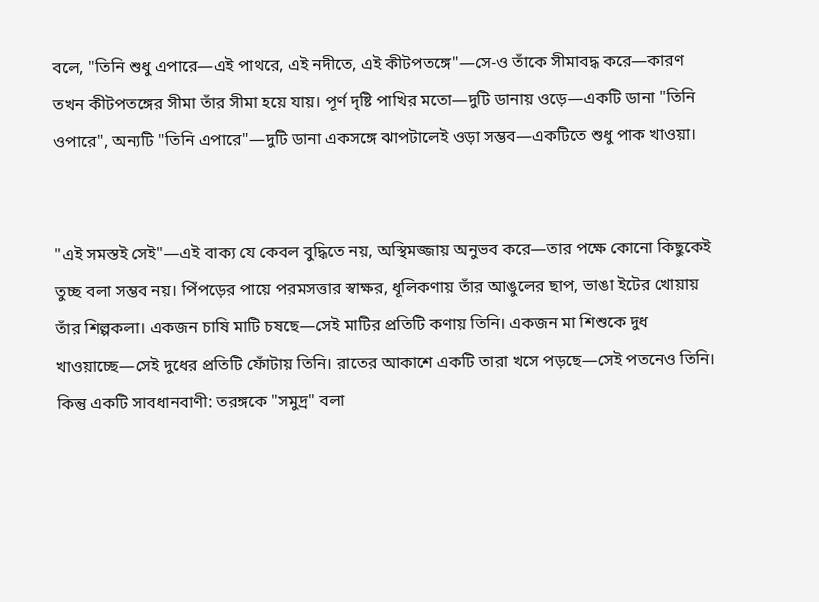বলে, "তিনি শুধু এপারে—এই পাথরে, এই নদীতে, এই কীটপতঙ্গে"—সে-ও তাঁকে সীমাবদ্ধ করে—কারণ তখন কীটপতঙ্গের সীমা তাঁর সীমা হয়ে যায়। পূর্ণ দৃষ্টি পাখির মতো—দুটি ডানায় ওড়ে—একটি ডানা "তিনি ওপারে", অন্যটি "তিনি এপারে"—দুটি ডানা একসঙ্গে ঝাপটালেই ওড়া সম্ভব—একটিতে শুধু পাক খাওয়া।


"এই সমস্তই সেই"—এই বাক্য যে কেবল বুদ্ধিতে নয়, অস্থিমজ্জায় অনুভব করে—তার পক্ষে কোনো কিছুকেই তুচ্ছ বলা সম্ভব নয়। পিঁপড়ের পায়ে পরমসত্তার স্বাক্ষর, ধূলিকণায় তাঁর আঙুলের ছাপ, ভাঙা ইটের খোয়ায় তাঁর শিল্পকলা। একজন চাষি মাটি চষছে—সেই মাটির প্রতিটি কণায় তিনি। একজন মা শিশুকে দুধ খাওয়াচ্ছে—সেই দুধের প্রতিটি ফোঁটায় তিনি। রাতের আকাশে একটি তারা খসে পড়ছে—সেই পতনেও তিনি। কিন্তু একটি সাবধানবাণী: তরঙ্গকে "সমুদ্র" বলা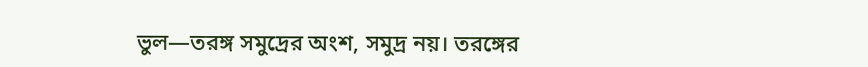ভুল—তরঙ্গ সমুদ্রের অংশ, সমুদ্র নয়। তরঙ্গের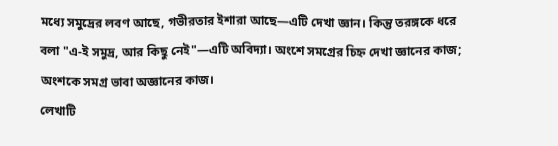মধ্যে সমুদ্রের লবণ আছে, গভীরতার ইশারা আছে—এটি দেখা জ্ঞান। কিন্তু তরঙ্গকে ধরে বলা "এ-ই সমুদ্র, আর কিছু নেই"—এটি অবিদ্যা। অংশে সমগ্রের চিহ্ন দেখা জ্ঞানের কাজ; অংশকে সমগ্র ভাবা অজ্ঞানের কাজ।
লেখাটি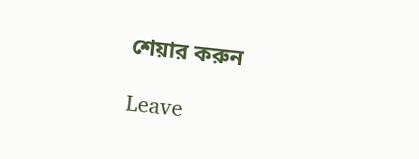শেয়ার করুন

Leave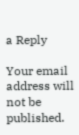a Reply

Your email address will not be published.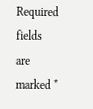Required fields are marked *